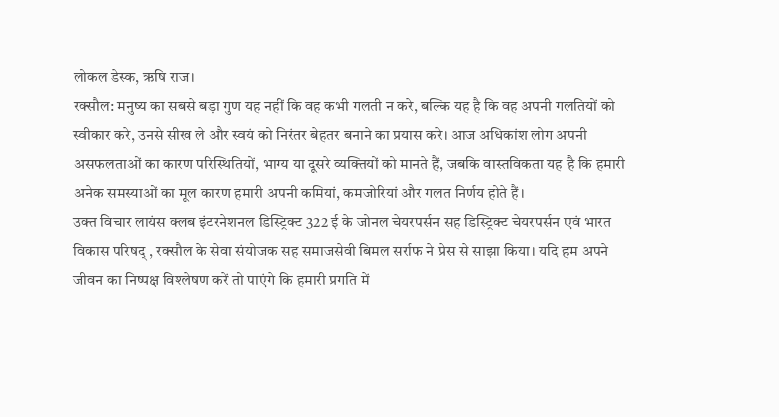लोकल डेस्क, ऋषि राज।
रक्सौल: मनुष्य का सबसे बड़ा गुण यह नहीं कि वह कभी गलती न करे, बल्कि यह है कि वह अपनी गलतियों को स्वीकार करे, उनसे सीख ले और स्वयं को निरंतर बेहतर बनाने का प्रयास करे। आज अधिकांश लोग अपनी असफलताओं का कारण परिस्थितियों, भाग्य या दूसरे व्यक्तियों को मानते हैं, जबकि वास्तविकता यह है कि हमारी अनेक समस्याओं का मूल कारण हमारी अपनी कमियां, कमजोरियां और गलत निर्णय होते हैं।
उक्त विचार लायंस क्लब इंटरनेशनल डिस्ट्रिक्ट 322 ई के जोनल चेयरपर्सन सह डिस्ट्रिक्ट चेयरपर्सन एवं भारत विकास परिषद् , रक्सौल के सेवा संयोजक सह समाजसेवी बिमल सर्राफ ने प्रेस से साझा किया। यदि हम अपने जीवन का निष्पक्ष विश्लेषण करें तो पाएंगे कि हमारी प्रगति में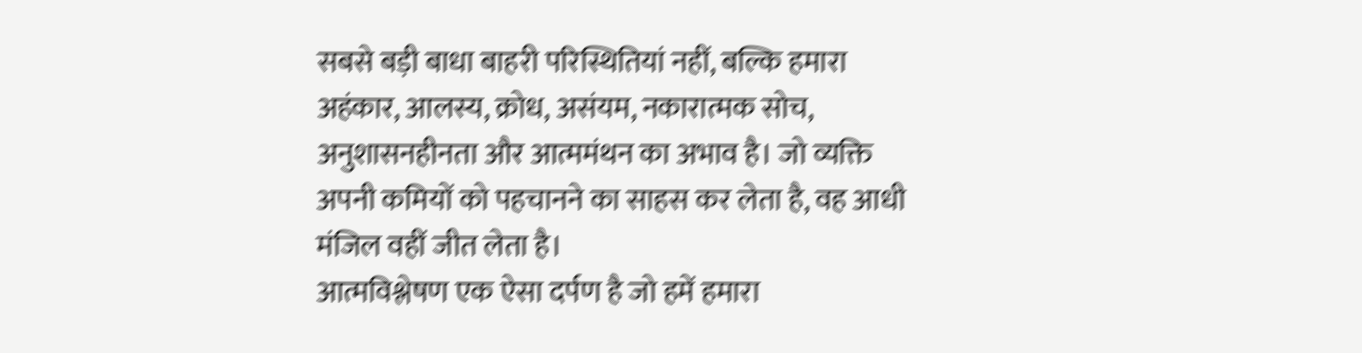सबसे बड़ी बाधा बाहरी परिस्थितियां नहीं, बल्कि हमारा अहंकार, आलस्य, क्रोध, असंयम, नकारात्मक सोच, अनुशासनहीनता और आत्ममंथन का अभाव है। जो व्यक्ति अपनी कमियों को पहचानने का साहस कर लेता है, वह आधी मंजिल वहीं जीत लेता है।
आत्मविश्लेषण एक ऐसा दर्पण है जो हमें हमारा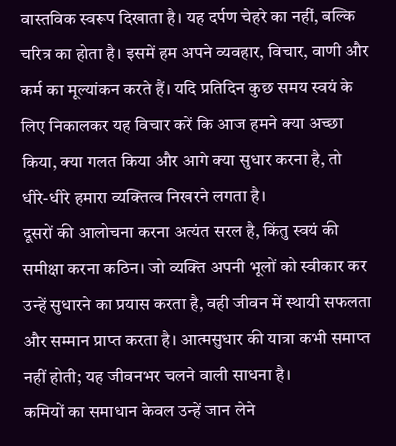वास्तविक स्वरूप दिखाता है। यह दर्पण चेहरे का नहीं, बल्कि चरित्र का होता है। इसमें हम अपने व्यवहार, विचार, वाणी और कर्म का मूल्यांकन करते हैं। यदि प्रतिदिन कुछ समय स्वयं के लिए निकालकर यह विचार करें कि आज हमने क्या अच्छा किया, क्या गलत किया और आगे क्या सुधार करना है, तो धीरे-धीरे हमारा व्यक्तित्व निखरने लगता है।
दूसरों की आलोचना करना अत्यंत सरल है, किंतु स्वयं की समीक्षा करना कठिन। जो व्यक्ति अपनी भूलों को स्वीकार कर उन्हें सुधारने का प्रयास करता है, वही जीवन में स्थायी सफलता और सम्मान प्राप्त करता है। आत्मसुधार की यात्रा कभी समाप्त नहीं होती; यह जीवनभर चलने वाली साधना है।
कमियों का समाधान केवल उन्हें जान लेने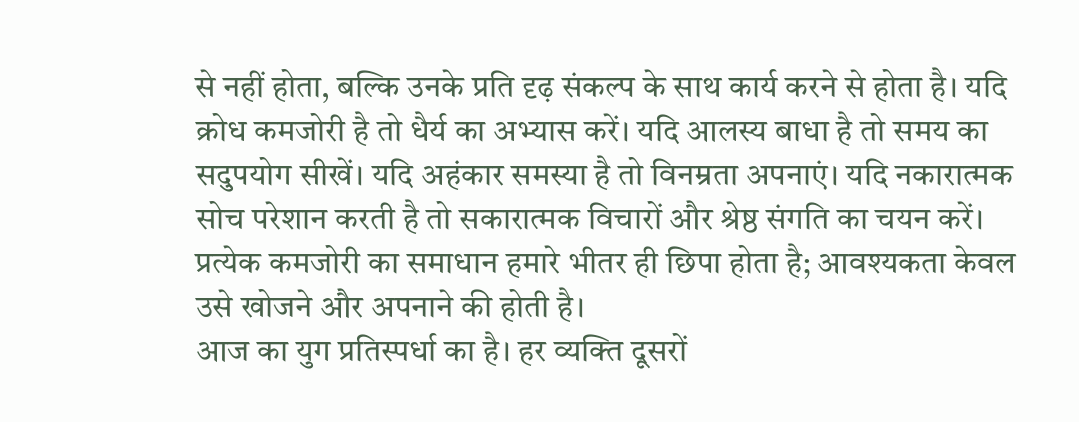से नहीं होता, बल्कि उनके प्रति दृढ़ संकल्प के साथ कार्य करने से होता है। यदि क्रोध कमजोरी है तो धैर्य का अभ्यास करें। यदि आलस्य बाधा है तो समय का सदुपयोग सीखें। यदि अहंकार समस्या है तो विनम्रता अपनाएं। यदि नकारात्मक सोच परेशान करती है तो सकारात्मक विचारों और श्रेष्ठ संगति का चयन करें। प्रत्येक कमजोरी का समाधान हमारे भीतर ही छिपा होता है; आवश्यकता केवल उसे खोजने और अपनाने की होती है।
आज का युग प्रतिस्पर्धा का है। हर व्यक्ति दूसरों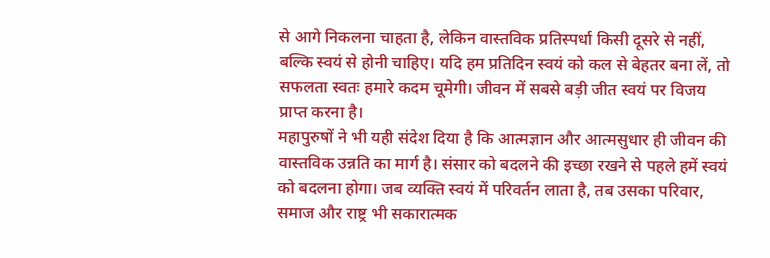से आगे निकलना चाहता है, लेकिन वास्तविक प्रतिस्पर्धा किसी दूसरे से नहीं, बल्कि स्वयं से होनी चाहिए। यदि हम प्रतिदिन स्वयं को कल से बेहतर बना लें, तो सफलता स्वतः हमारे कदम चूमेगी। जीवन में सबसे बड़ी जीत स्वयं पर विजय प्राप्त करना है।
महापुरुषों ने भी यही संदेश दिया है कि आत्मज्ञान और आत्मसुधार ही जीवन की वास्तविक उन्नति का मार्ग है। संसार को बदलने की इच्छा रखने से पहले हमें स्वयं को बदलना होगा। जब व्यक्ति स्वयं में परिवर्तन लाता है, तब उसका परिवार, समाज और राष्ट्र भी सकारात्मक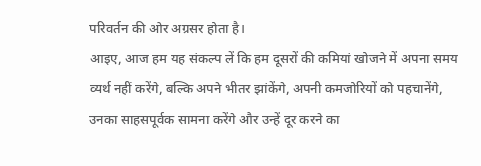परिवर्तन की ओर अग्रसर होता है।
आइए, आज हम यह संकल्प लें कि हम दूसरों की कमियां खोजने में अपना समय व्यर्थ नहीं करेंगे, बल्कि अपने भीतर झांकेंगे, अपनी कमजोरियों को पहचानेंगे, उनका साहसपूर्वक सामना करेंगे और उन्हें दूर करने का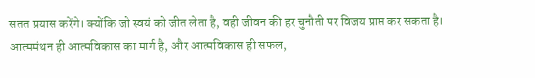सतत प्रयास करेंगे। क्योंकि जो स्वयं को जीत लेता है, वही जीवन की हर चुनौती पर विजय प्राप्त कर सकता है।
आत्ममंथन ही आत्मविकास का मार्ग है, और आत्मविकास ही सफल,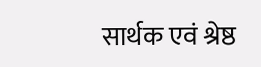सार्थक एवं श्रेष्ठ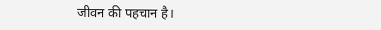जीवन की पहचान है।